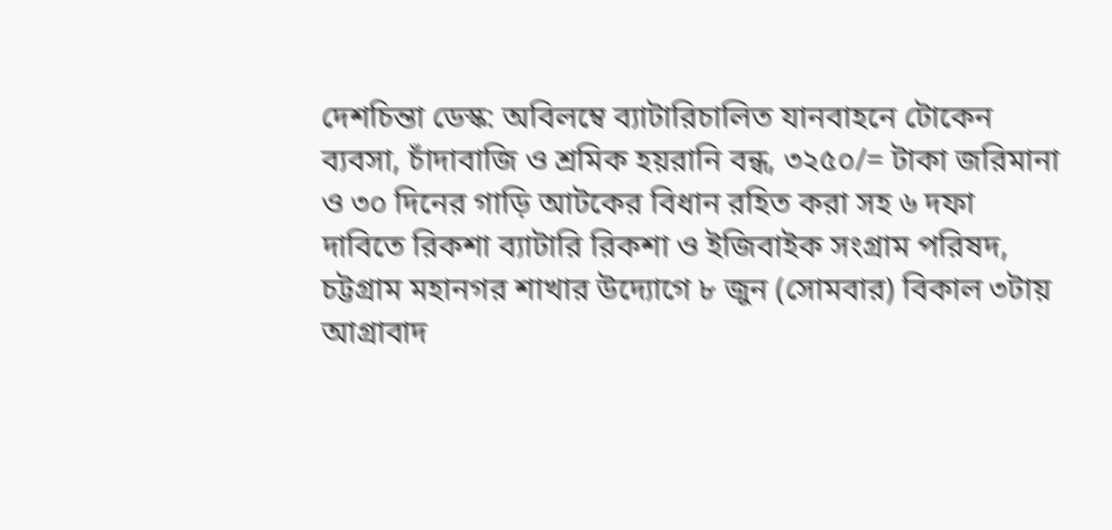দেশচিন্তা ডেস্ক: অবিলম্বে ব্যাটারিচালিত যানবাহনে টোকেন ব্যবসা, চাঁদাবাজি ও শ্রমিক হয়রানি বন্ধ, ৩২৫০/= টাকা জরিমানা ও ৩০ দিনের গাড়ি আটকের বিধান রহিত করা সহ ৬ দফা দাবিতে রিকশা ব্যাটারি রিকশা ও ইজিবাইক সংগ্রাম পরিষদ, চট্টগ্রাম মহানগর শাখার উদ্যোগে ৮ জুন (সোমবার) বিকাল ৩টায় আগ্রাবাদ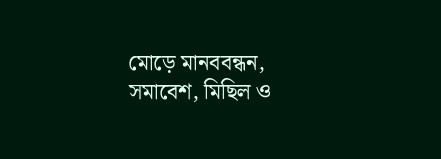মোড়ে মানববন্ধন, সমাবেশ, মিছিল ও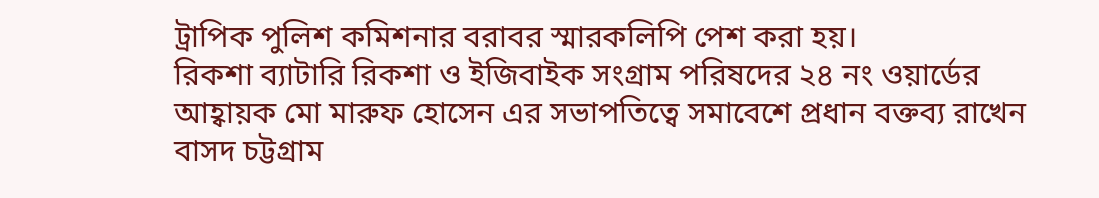ট্রাপিক পুলিশ কমিশনার বরাবর স্মারকলিপি পেশ করা হয়।
রিকশা ব্যাটারি রিকশা ও ইজিবাইক সংগ্রাম পরিষদের ২৪ নং ওয়ার্ডের আহ্বায়ক মো মারুফ হোসেন এর সভাপতিত্বে সমাবেশে প্রধান বক্তব্য রাখেন বাসদ চট্টগ্রাম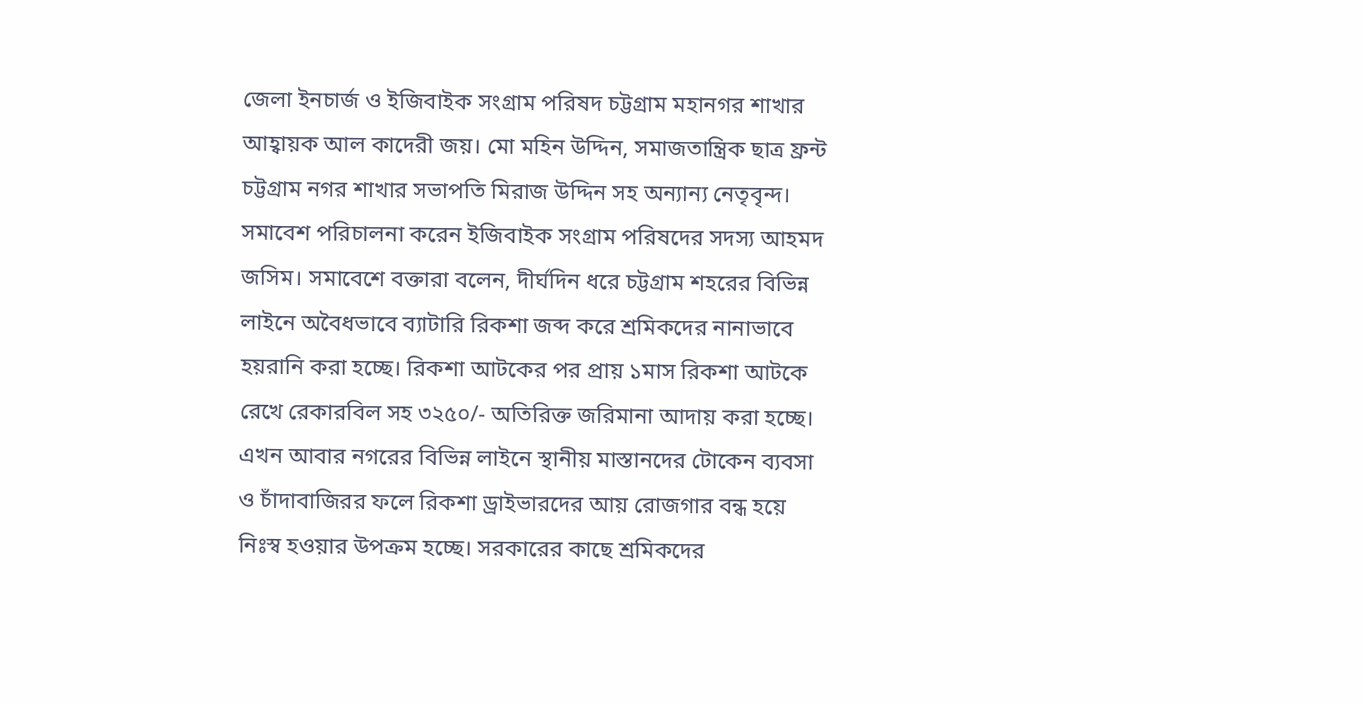জেলা ইনচার্জ ও ইজিবাইক সংগ্রাম পরিষদ চট্টগ্রাম মহানগর শাখার আহ্বায়ক আল কাদেরী জয়। মো মহিন উদ্দিন, সমাজতান্ত্রিক ছাত্র ফ্রন্ট চট্টগ্রাম নগর শাখার সভাপতি মিরাজ উদ্দিন সহ অন্যান্য নেতৃবৃন্দ। সমাবেশ পরিচালনা করেন ইজিবাইক সংগ্রাম পরিষদের সদস্য আহমদ জসিম। সমাবেশে বক্তারা বলেন, দীর্ঘদিন ধরে চট্টগ্রাম শহরের বিভিন্ন লাইনে অবৈধভাবে ব্যাটারি রিকশা জব্দ করে শ্রমিকদের নানাভাবে হয়রানি করা হচ্ছে। রিকশা আটকের পর প্রায় ১মাস রিকশা আটকে রেখে রেকারবিল সহ ৩২৫০/- অতিরিক্ত জরিমানা আদায় করা হচ্ছে। এখন আবার নগরের বিভিন্ন লাইনে স্থানীয় মাস্তানদের টোকেন ব্যবসা ও চাঁদাবাজিরর ফলে রিকশা ড্রাইভারদের আয় রোজগার বন্ধ হয়ে নিঃস্ব হওয়ার উপক্রম হচ্ছে। সরকারের কাছে শ্রমিকদের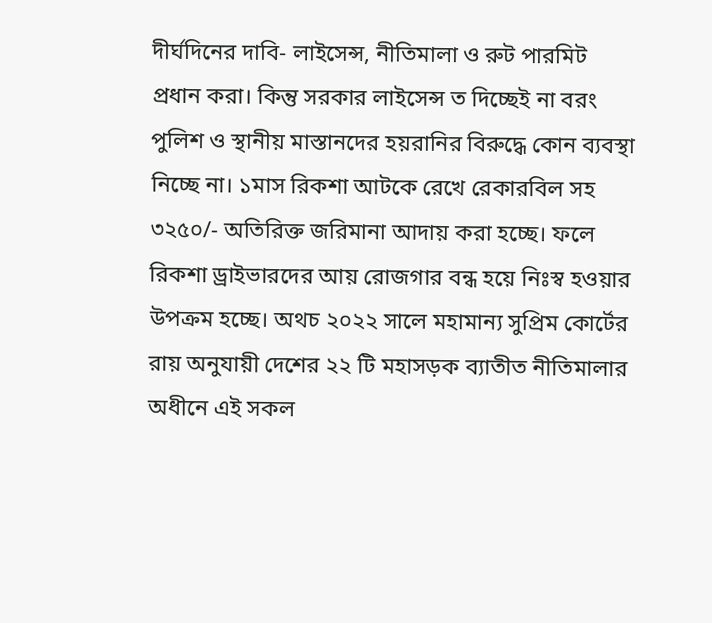দীর্ঘদিনের দাবি- লাইসেন্স, নীতিমালা ও রুট পারমিট প্রধান করা। কিন্তু সরকার লাইসেন্স ত দিচ্ছেই না বরং পুলিশ ও স্থানীয় মাস্তানদের হয়রানির বিরুদ্ধে কোন ব্যবস্থা নিচ্ছে না। ১মাস রিকশা আটকে রেখে রেকারবিল সহ ৩২৫০/- অতিরিক্ত জরিমানা আদায় করা হচ্ছে। ফলে রিকশা ড্রাইভারদের আয় রোজগার বন্ধ হয়ে নিঃস্ব হওয়ার উপক্রম হচ্ছে। অথচ ২০২২ সালে মহামান্য সুপ্রিম কোর্টের রায় অনুযায়ী দেশের ২২ টি মহাসড়ক ব্যাতীত নীতিমালার অধীনে এই সকল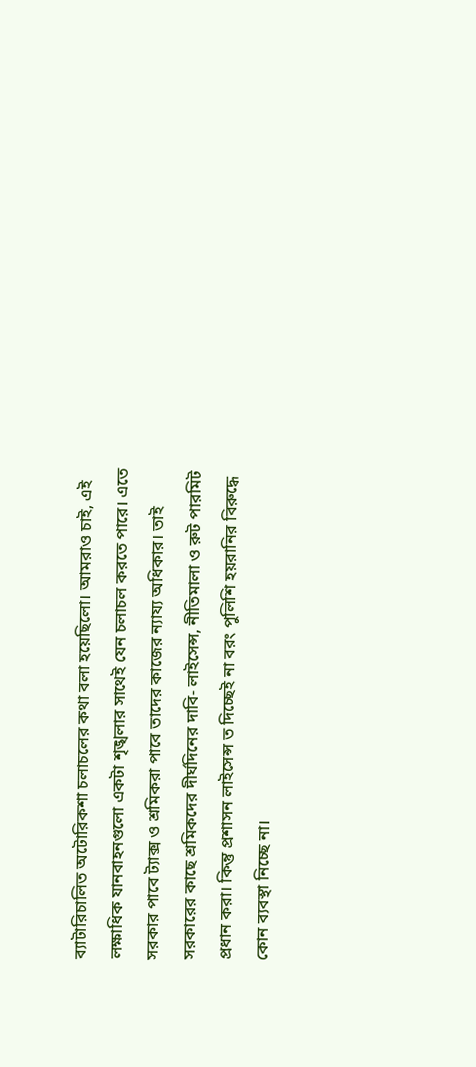ব্যাটারিচালিত অটোরিকশা চলাচলের কথা বলা হয়েছিলো। আমরাও চাই, এই লক্ষাধিক যানবাহনগুলো একটা শৃঙ্খলার সাথেই যেন চলাচল করতে পারে। এতে সরকার পাবে ট্যাক্স ও শ্রমিকরা পাবে তাদের কাজের ন্যায্য অধিকার। তাই সরকারের কাছে শ্রমিকদের দীর্ঘদিনের দাবি- লাইসেন্স, নীতিমালা ও রুট পারমিট প্রধান করা। কিন্তু প্রশাসন লাইসেন্স ত দিচ্ছেই না বরং পুলিশি হয়রানির বিরুদ্ধে কোন ব্যবস্থা নিচ্ছে না।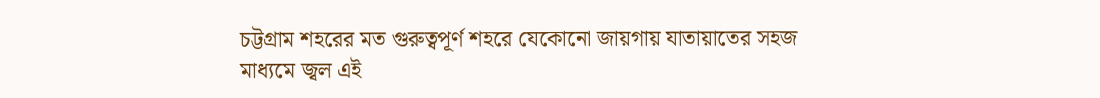চট্টগ্রাম শহরের মত গুরুত্বপূর্ণ শহরে যেকোনো জায়গায় যাতায়াতের সহজ মাধ্যমে জ্বল এই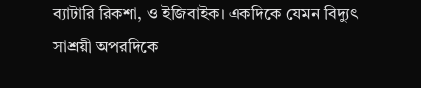ব্যাটারি রিকশা, ও ইজিবাইক। একদিকে যেমন বিদ্যুৎ সাশ্রয়ী অপরদিকে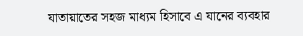যাতায়াতের সহজ মাধ্যম হিসাবে এ যানের ব্যবহার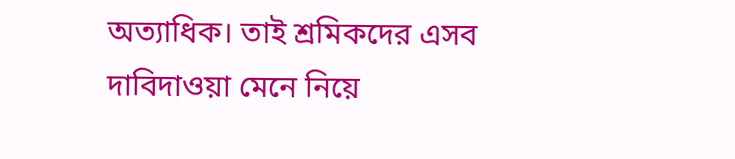অত্যাধিক। তাই শ্রমিকদের এসব দাবিদাওয়া মেনে নিয়ে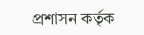প্রশাসন কর্তৃক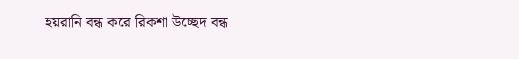হয়রানি বন্ধ করে রিকশা উচ্ছেদ বন্ধ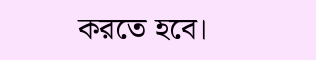করতে হবে।